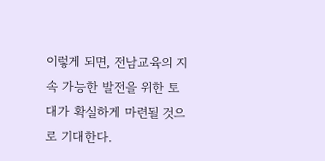이렇게 되면, 전남교육의 지속 가능한 발전을 위한 토대가 확실하게 마련될 것으로 기대한다.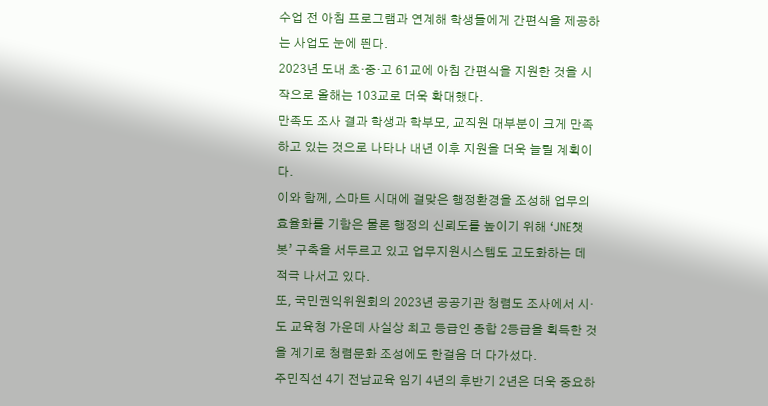수업 전 아침 프로그램과 연계해 학생들에게 간편식을 제공하는 사업도 눈에 띈다.
2023년 도내 초·중·고 61교에 아침 간편식을 지원한 것을 시작으로 올해는 103교로 더욱 확대했다.
만족도 조사 결과 학생과 학부모, 교직원 대부분이 크게 만족하고 있는 것으로 나타나 내년 이후 지원을 더욱 늘릴 계획이다.
이와 함께, 스마트 시대에 걸맞은 행정환경을 조성해 업무의 효율화를 기함은 물론 행정의 신뢰도를 높이기 위해 ‘JNE챗봇’ 구축을 서두르고 있고 업무지원시스템도 고도화하는 데 적극 나서고 있다.
또, 국민권익위원회의 2023년 공공기관 청렴도 조사에서 시·도 교육청 가운데 사실상 최고 등급인 종합 2등급을 획득한 것을 계기로 청렴문화 조성에도 한걸음 더 다가섰다.
주민직선 4기 전남교육 임기 4년의 후반기 2년은 더욱 중요하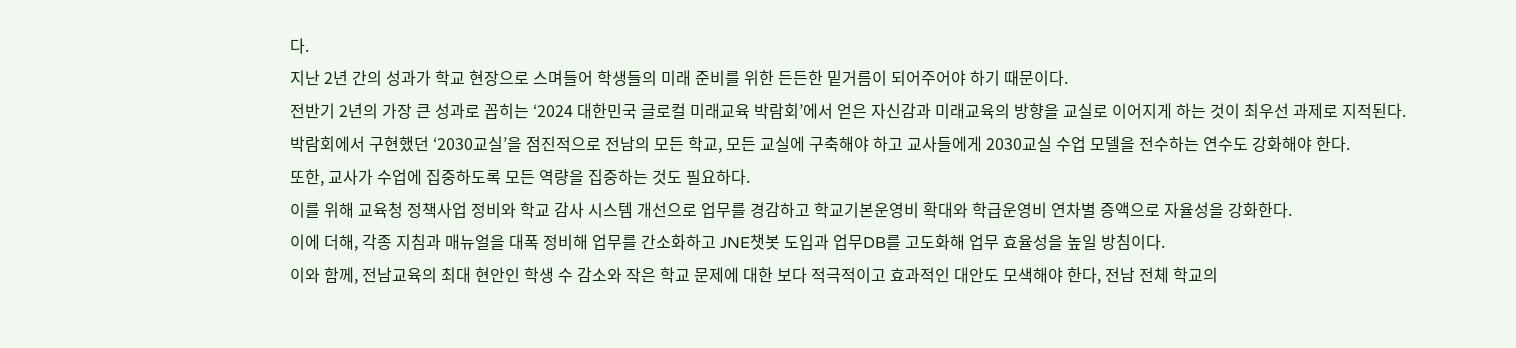다.
지난 2년 간의 성과가 학교 현장으로 스며들어 학생들의 미래 준비를 위한 든든한 밑거름이 되어주어야 하기 때문이다.
전반기 2년의 가장 큰 성과로 꼽히는 ‘2024 대한민국 글로컬 미래교육 박람회’에서 얻은 자신감과 미래교육의 방향을 교실로 이어지게 하는 것이 최우선 과제로 지적된다.
박람회에서 구현했던 ‘2030교실’을 점진적으로 전남의 모든 학교, 모든 교실에 구축해야 하고 교사들에게 2030교실 수업 모델을 전수하는 연수도 강화해야 한다.
또한, 교사가 수업에 집중하도록 모든 역량을 집중하는 것도 필요하다.
이를 위해 교육청 정책사업 정비와 학교 감사 시스템 개선으로 업무를 경감하고 학교기본운영비 확대와 학급운영비 연차별 증액으로 자율성을 강화한다.
이에 더해, 각종 지침과 매뉴얼을 대폭 정비해 업무를 간소화하고 JNE챗봇 도입과 업무DB를 고도화해 업무 효율성을 높일 방침이다.
이와 함께, 전남교육의 최대 현안인 학생 수 감소와 작은 학교 문제에 대한 보다 적극적이고 효과적인 대안도 모색해야 한다, 전남 전체 학교의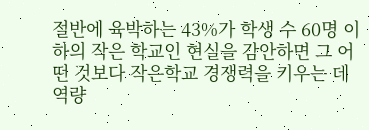절반에 육박하는 43%가 학생 수 60명 이하의 작은 학교인 현실을 감안하면 그 어떤 것보다 작은학교 경쟁력을 키우는 데 역량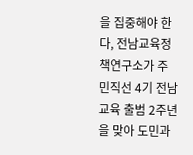을 집중해야 한다, 전남교육정책연구소가 주민직선 4기 전남교육 출범 2주년을 맞아 도민과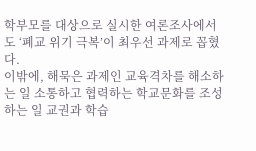학부모를 대상으로 실시한 여론조사에서도 ‘폐교 위기 극복’이 최우선 과제로 꼽혔다.
이밖에, 해묵은 과제인 교육격차를 해소하는 일 소통하고 협력하는 학교문화를 조성하는 일 교권과 학습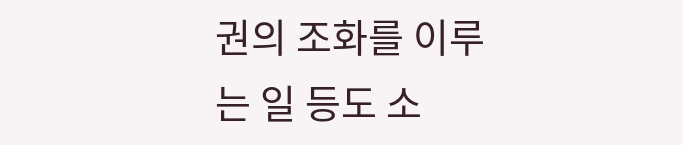권의 조화를 이루는 일 등도 소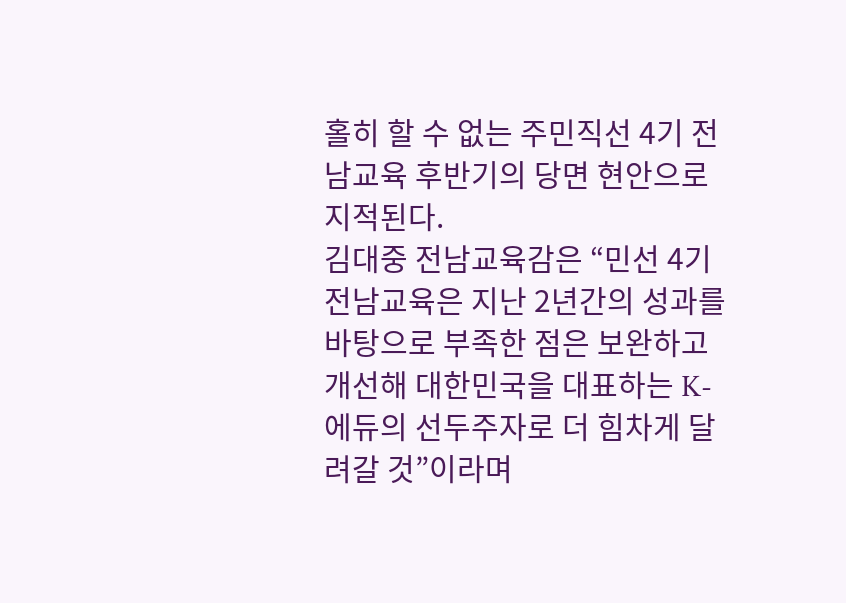홀히 할 수 없는 주민직선 4기 전남교육 후반기의 당면 현안으로 지적된다.
김대중 전남교육감은 “민선 4기 전남교육은 지난 2년간의 성과를 바탕으로 부족한 점은 보완하고 개선해 대한민국을 대표하는 K-에듀의 선두주자로 더 힘차게 달려갈 것”이라며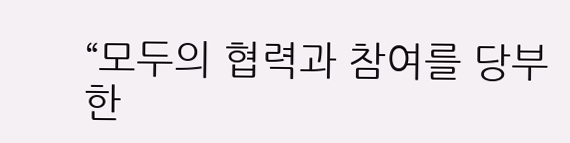“모두의 협력과 참여를 당부한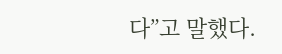다”고 말했다.